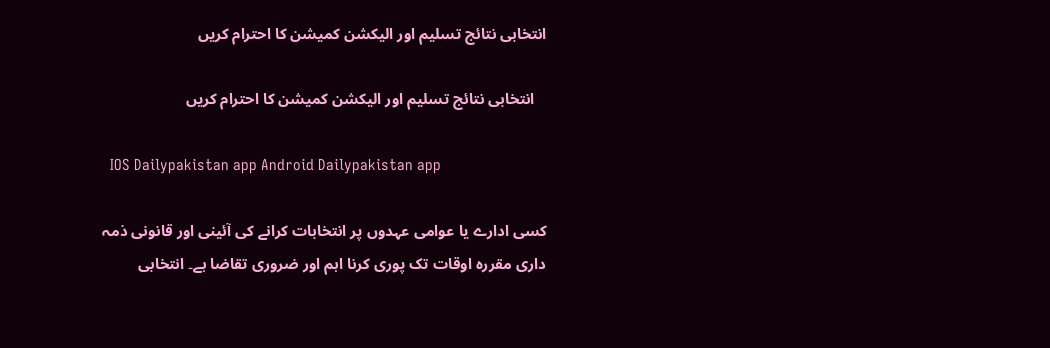انتخابی نتائج تسلیم اور الیکشن کمیشن کا احترام کریں

   انتخابی نتائج تسلیم اور الیکشن کمیشن کا احترام کریں

  IOS Dailypakistan app Android Dailypakistan app

کسی ادارے یا عوامی عہدوں پر انتخابات کرانے کی آئینی اور قانونی ذمہ داری مقررہ اوقات تک پوری کرنا اہم اور ضروری تقاضا ہے۔ انتخابی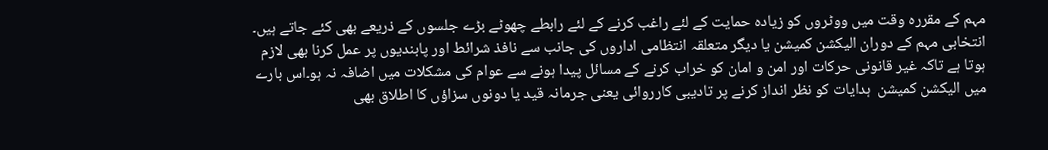مہم کے مقررہ وقت میں ووٹروں کو زیادہ حمایت کے لئے راغب کرنے کے لئے رابطے چھوٹے بڑے جلسوں کے ذریعے بھی کئے جاتے ہیں۔ انتخابی مہم کے دوران الیکشن کمیشن یا دیگر متعلقہ انتظامی اداروں کی جانب سے نافذ شرائط اور پابندیوں پر عمل کرنا بھی لازم ہوتا ہے تاکہ غیر قانونی حرکات اور امن و امان کو خراب کرنے کے مسائل پیدا ہونے سے عوام کی مشکلات میں اضافہ نہ ہو۔اس بارے میں الیکشن کمیشن  ہدایات کو نظر انداز کرنے پر تادیبی کارروائی یعنی جرمانہ قید یا دونوں سزاؤں کا اطلاق بھی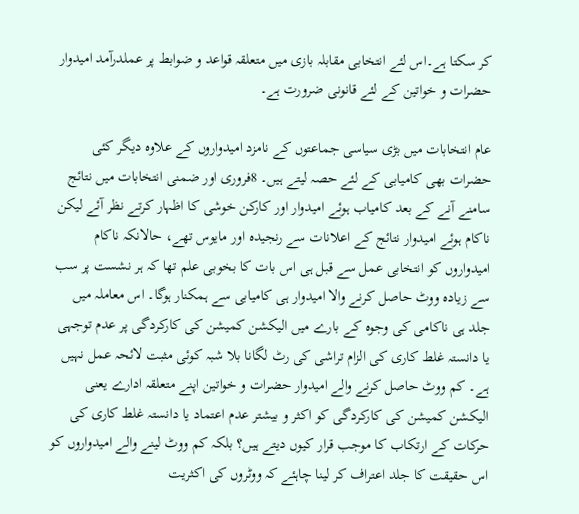کر سکتا ہے۔اس لئے انتخابی مقابلہ بازی میں متعلقہ قواعد و ضوابط پر عملدرآمد امیدوار حضرات و خواتین کے لئے قانونی ضرورت ہے۔

عام انتخابات میں بڑی سیاسی جماعتوں کے نامزد امیدواروں کے علاوہ دیگر کئی حضرات بھی کامیابی کے لئے حصہ لیتے ہیں۔ 8فروری اور ضمنی انتخابات میں نتائج سامنے آنے کے بعد کامیاب ہوئے امیدوار اور کارکن خوشی کا اظہار کرتے نظر آئے لیکن ناکام ہوئے امیدوار نتائج کے اعلانات سے رنجیدہ اور مایوس تھے، حالانکہ ناکام امیدواروں کو انتخابی عمل سے قبل ہی اس بات کا بخوبی علم تھا کہ ہر نشست پر سب سے زیادہ ووٹ حاصل کرنے والا امیدوار ہی کامیابی سے ہمکنار ہوگا۔ اس معاملہ میں جلد ہی ناکامی کی وجوہ کے بارے میں الیکشن کمیشن کی کارکردگی پر عدم توجہی یا دانستہ غلط کاری کی الزام تراشی کی رٹ لگانا بلا شبہ کوئی مثبت لائحہ عمل نہیں ہے۔ کم ووٹ حاصل کرنے والے امیدوار حضرات و خواتین اپنے متعلقہ ادارے یعنی الیکشن کمیشن کی کارکردگی کو اکثر و بیشتر عدم اعتماد یا دانستہ غلط کاری کی حرکات کے ارتکاب کا موجب قرار کیوں دیتے ہیں؟ بلکہ کم ووٹ لینے والے امیدواروں کو اس حقیقت کا جلد اعتراف کر لینا چاہئے کہ ووٹروں کی اکثریت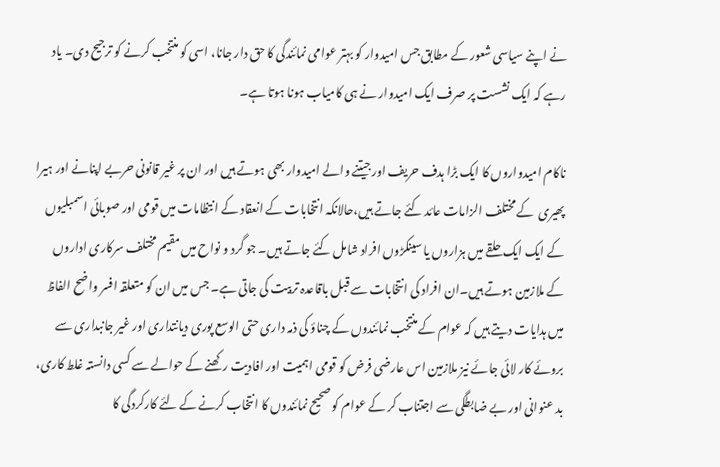نے اپنے سیاسی شعور کے مطابق جس امیدوار کو بہتر عوامی نمائندگی کا حق دار جانا، اسی کو منتخب کرنے کو ترجیح دی۔ یاد رہے کہ ایک نشست پر صرف ایک امیدوار نے ہی کامیاب ہونا ہوتا ہے۔

ناکام امیدواروں کا ایک بڑا ہدف حریف اور جیتنے والے امیدوار بھی ہوتے ہیں اور ان پر غیر قانونی حربے اپنانے اور ہیرا پھیری  کے مختلف الزامات عائد کئے جاتے ہیں،حالانکہ انتخابات کے انعقاد کے انتظامات میں قومی اور صوبائی اسمبلیوں کے ایک ایک حلقے میں ہزاروں یا سینکڑوں افراد شامل کئے جاتے ہیں۔ جو گرد و نواح میں مقیم مختلف سرکاری اداروں کے ملازمین ہوتے ہیں۔ان افراد کی انتخابات سے قبل باقاعدہ تربیت کی جاتی ہے۔ جس میں ان کو متعلقہ افسر واضح الفاظ میں ہدایات دیتے ہیں کہ عوام کے منتخب نمائندوں کے چناؤ کی ذمہ داری حتی الوسع پوری دیانتداری اور غیر جانبداری سے بروئے کار لائی جائے نیز ملازمین اس عارضی فرض کو قومی اہمیت اور افادیت رکھنے کے حوالے سے کسی دانستہ غلط کاری، بد عنوانی اور بے ضابطگی سے اجتناب کر کے عوام کو صحیح نمائندوں کا انتخاب کرنے کے لئے کارکردگی کا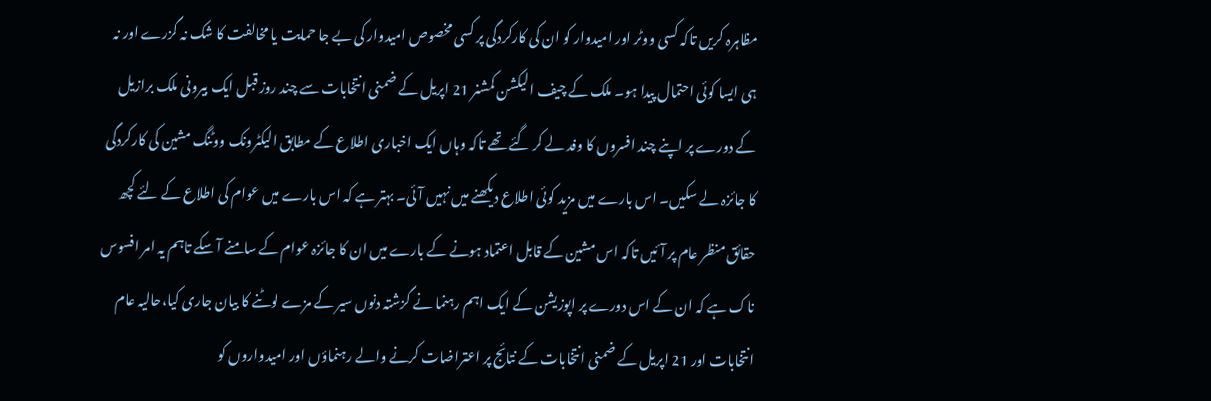مظاہرہ کریں تاکہ کسی ووٹر اور امیدوار کو ان کی کارکردگی پر کسی مخصوص امیدوار کی بے جا حمایت یا مخالفت کا شک نہ گزرے اور نہ ہی ایسا کوئی احتمال پیدا ہو۔ ملک کے چیف الیکشن کمشنر 21 اپریل کے ضمنی انتخابات سے چند روز قبل ایک بیرونی ملک برازیل کے دورے پر اپنے چند افسروں کا وفد لے کر گئے تھے تاکہ وہاں ایک اخباری اطلاع کے مطابق الیکٹرونک ووٹنگ مشین کی کارکردگی کا جائزہ لے سکیں۔ اس بارے میں مزید کوئی اطلاع دیکھنے میں نہیں آئی۔ بہتر ہے کہ اس بارے میں عوام کی اطلاع کے لئے کچھ حقائق منظر عام پر آئیں تاکہ اس مشین کے قابل اعتماد ہونے کے بارے میں ان کا جائزہ عوام کے سامنے آ سکے تاہم یہ امر افسوس ناک ہے کہ ان کے اس دورے پر اپوزیشن کے ایک اہم رہنما نے گزشتہ دنوں سیر کے مزے لوٹنے کا بیان جاری کیا،حالیہ عام انتخابات اور 21 اپریل کے ضمنی انتخابات کے نتائج پر اعتراضات کرنے والے رہنماؤں اور امیدواروں کو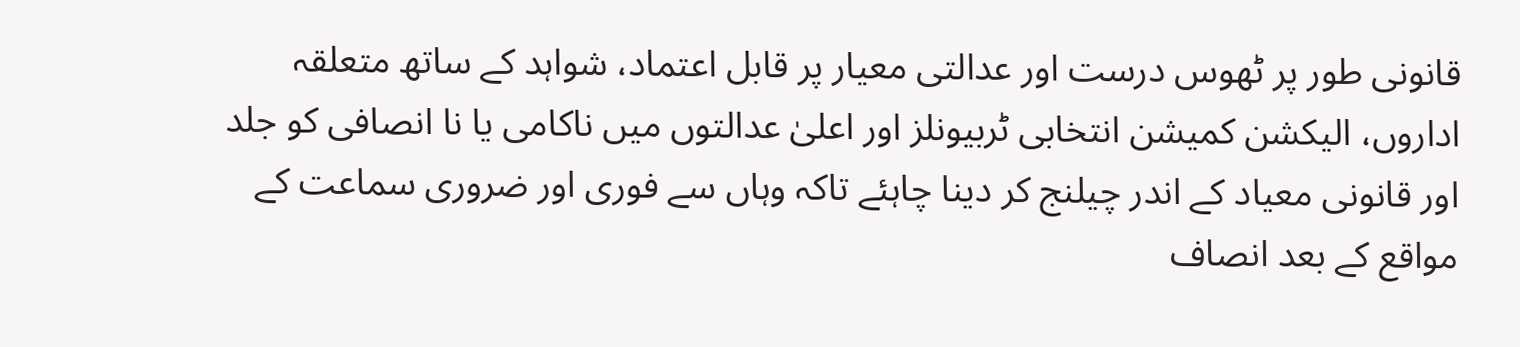قانونی طور پر ٹھوس درست اور عدالتی معیار پر قابل اعتماد، شواہد کے ساتھ متعلقہ اداروں، الیکشن کمیشن انتخابی ٹربیونلز اور اعلیٰ عدالتوں میں ناکامی یا نا انصافی کو جلد اور قانونی معیاد کے اندر چیلنج کر دینا چاہئے تاکہ وہاں سے فوری اور ضروری سماعت کے مواقع کے بعد انصاف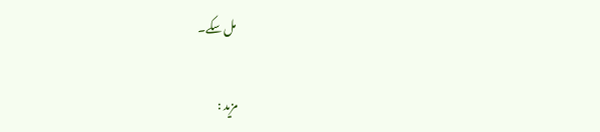مل سکے۔

مزید :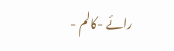رائے -کالم -